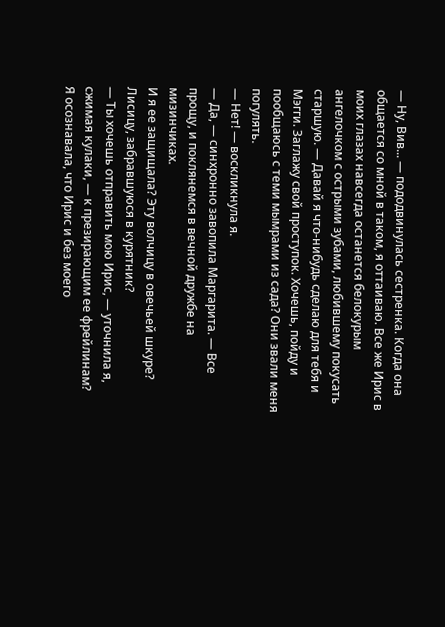— Ну, Вив... — пододвинулась сестренка. Когда она общается со мной в таком, я оттаиваю. Все же Ирис в моих глазах навсегда останется белокурым ангелочком с острыми зубами, любившему покусать старшую. — Давай я что-нибудь сделаю для тебя и Мэгги. Заглажу свой проступок. Хочешь, пойду и пообщаюсь с теми мымрами из сада? Они звали меня погулять.
— Нет! — воскликнула я.
— Да, — синхронно завопила Маргарита. — Все прощу, и поклянемся в вечной дружбе на мизинчиках.
И я ее защищала? Эту волчицу в овечьей шкуре? Лисицу, забравшуюся в курятник?
— Ты хочешь отправить мою Ирис, — уточнила я, сжимая кулаки, — к презирающим ее фрейлинам?
Я осознавала, что Ирис и без моего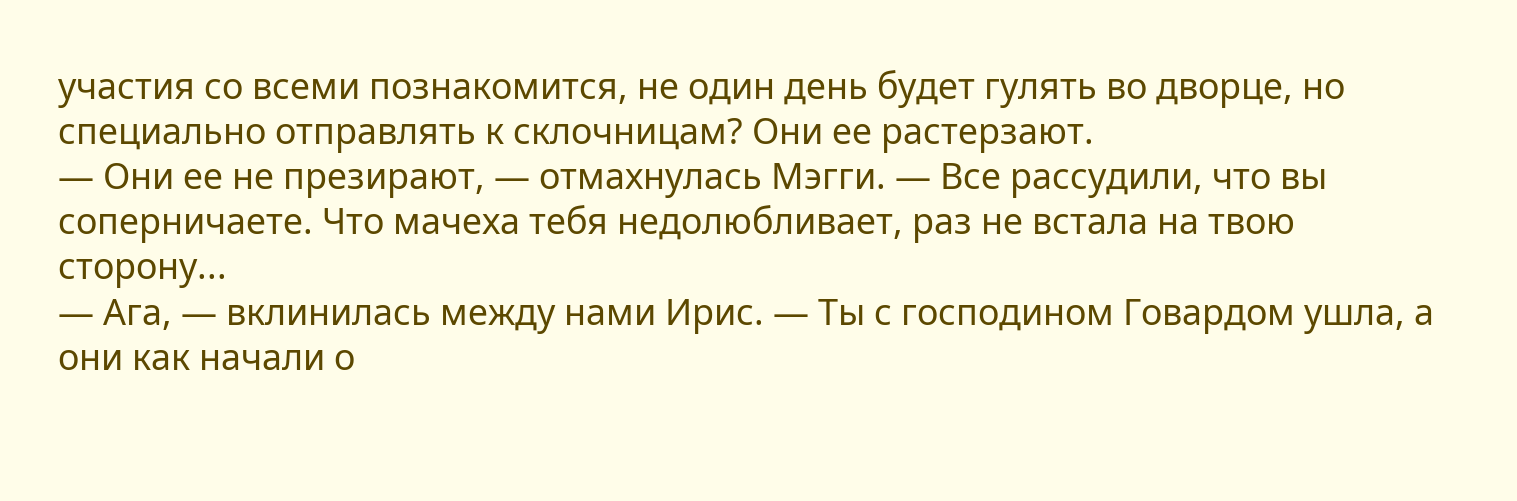участия со всеми познакомится, не один день будет гулять во дворце, но специально отправлять к склочницам? Они ее растерзают.
— Они ее не презирают, — отмахнулась Мэгги. — Все рассудили, что вы соперничаете. Что мачеха тебя недолюбливает, раз не встала на твою сторону...
— Ага, — вклинилась между нами Ирис. — Ты с господином Говардом ушла, а они как начали о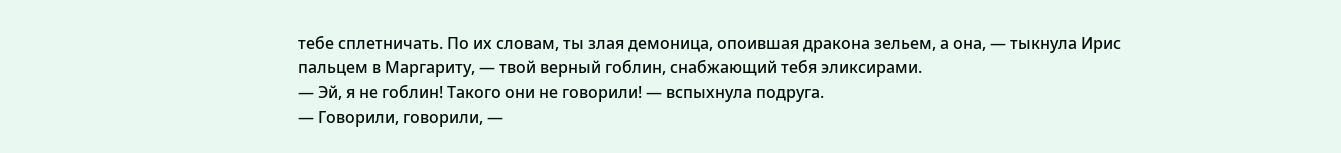тебе сплетничать. По их словам, ты злая демоница, опоившая дракона зельем, а она, — тыкнула Ирис пальцем в Маргариту, — твой верный гоблин, снабжающий тебя эликсирами.
— Эй, я не гоблин! Такого они не говорили! — вспыхнула подруга.
— Говорили, говорили, —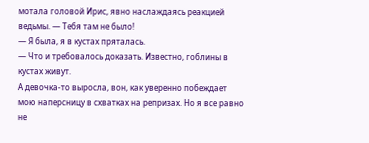мотала головой Ирис, явно наслаждаясь реакцией ведьмы. — Тебя там не было!
— Я была, я в кустах пряталась.
— Что и требовалось доказать. Известно, гоблины в кустах живут.
А девочка-то выросла, вон, как уверенно побеждает мою наперсницу в схватках на репризах. Но я все равно не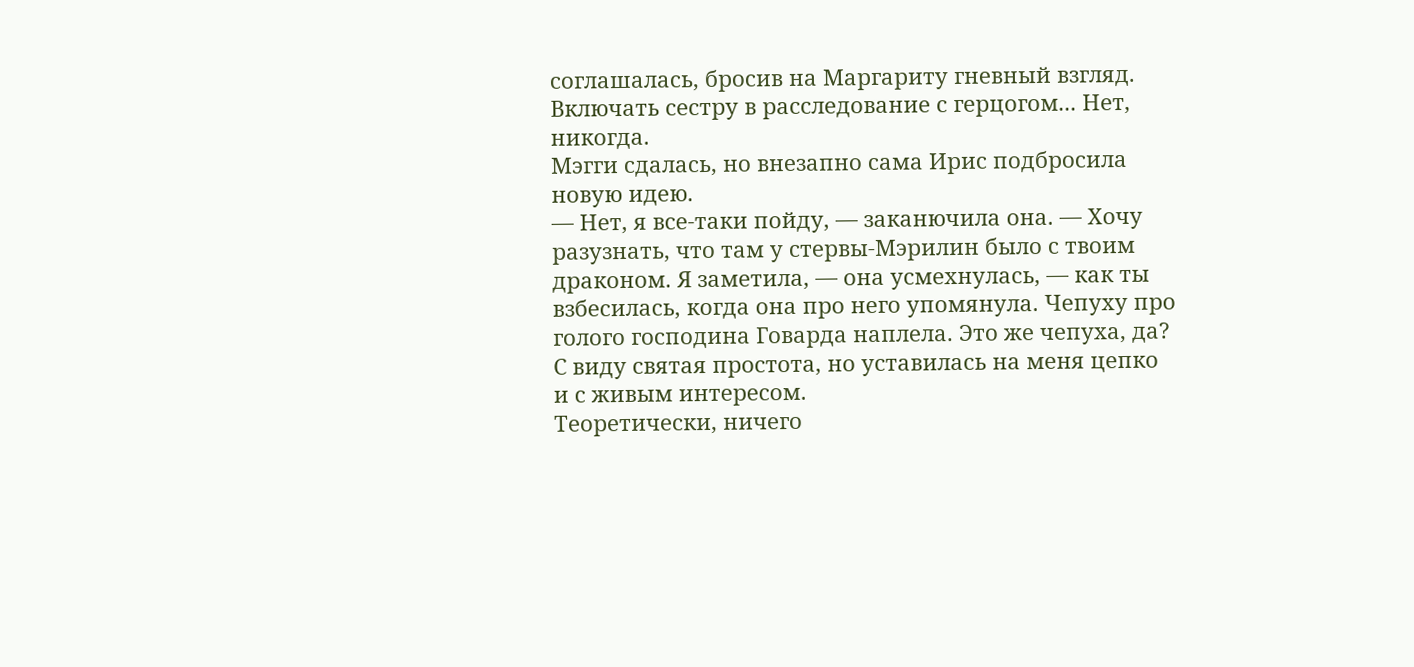соглашалась, бросив на Маргариту гневный взгляд. Включать сестру в расследование с герцогом... Нет, никогда.
Мэгги сдалась, но внезапно сама Ирис подбросила новую идею.
— Нет, я все-таки пойду, — заканючила она. — Хочу разузнать, что там у стервы-Мэрилин было с твоим драконом. Я заметила, — она усмехнулась, — как ты взбесилась, когда она про него упомянула. Чепуху про голого господина Говарда наплела. Это же чепуха, да?
С виду святая простота, но уставилась на меня цепко и с живым интересом.
Теоретически, ничего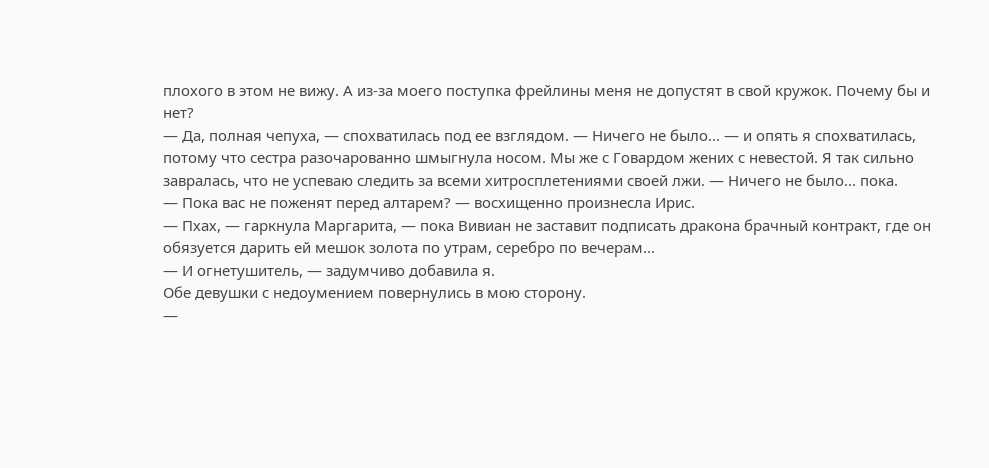плохого в этом не вижу. А из-за моего поступка фрейлины меня не допустят в свой кружок. Почему бы и нет?
— Да, полная чепуха, — спохватилась под ее взглядом. — Ничего не было... — и опять я спохватилась, потому что сестра разочарованно шмыгнула носом. Мы же с Говардом жених с невестой. Я так сильно завралась, что не успеваю следить за всеми хитросплетениями своей лжи. — Ничего не было... пока.
— Пока вас не поженят перед алтарем? — восхищенно произнесла Ирис.
— Пхах, — гаркнула Маргарита, — пока Вивиан не заставит подписать дракона брачный контракт, где он обязуется дарить ей мешок золота по утрам, серебро по вечерам...
— И огнетушитель, — задумчиво добавила я.
Обе девушки с недоумением повернулись в мою сторону.
—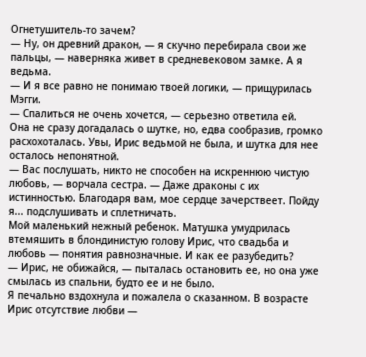Огнетушитель-то зачем?
— Ну, он древний дракон, — я скучно перебирала свои же пальцы, — наверняка живет в средневековом замке. А я ведьма.
— И я все равно не понимаю твоей логики, — прищурилась Мэгги.
— Спалиться не очень хочется, — серьезно ответила ей.
Она не сразу догадалась о шутке, но, едва сообразив, громко расхохоталась. Увы, Ирис ведьмой не была, и шутка для нее осталось непонятной.
— Вас послушать, никто не способен на искреннюю чистую любовь, — ворчала сестра. — Даже драконы с их истинностью. Благодаря вам, мое сердце зачерствеет. Пойду я... подслушивать и сплетничать.
Мой маленький нежный ребенок. Матушка умудрилась втемяшить в блондинистую голову Ирис, что свадьба и любовь — понятия равнозначные. И как ее разубедить?
— Ирис, не обижайся, — пыталась остановить ее, но она уже смылась из спальни, будто ее и не было.
Я печально вздохнула и пожалела о сказанном. В возрасте Ирис отсутствие любви —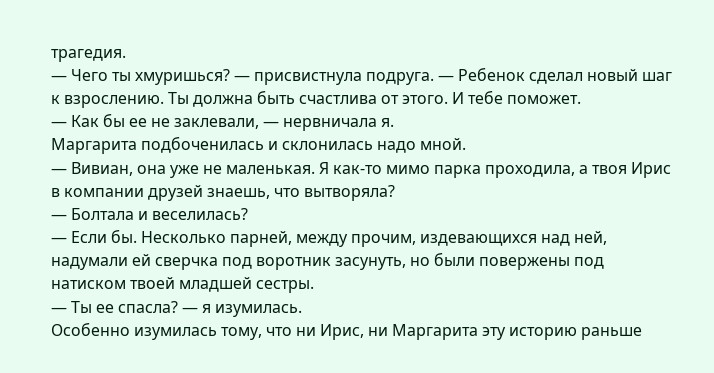трагедия.
— Чего ты хмуришься? — присвистнула подруга. — Ребенок сделал новый шаг к взрослению. Ты должна быть счастлива от этого. И тебе поможет.
— Как бы ее не заклевали, — нервничала я.
Маргарита подбоченилась и склонилась надо мной.
— Вивиан, она уже не маленькая. Я как-то мимо парка проходила, а твоя Ирис в компании друзей знаешь, что вытворяла?
— Болтала и веселилась?
— Если бы. Несколько парней, между прочим, издевающихся над ней, надумали ей сверчка под воротник засунуть, но были повержены под натиском твоей младшей сестры.
— Ты ее спасла? — я изумилась.
Особенно изумилась тому, что ни Ирис, ни Маргарита эту историю раньше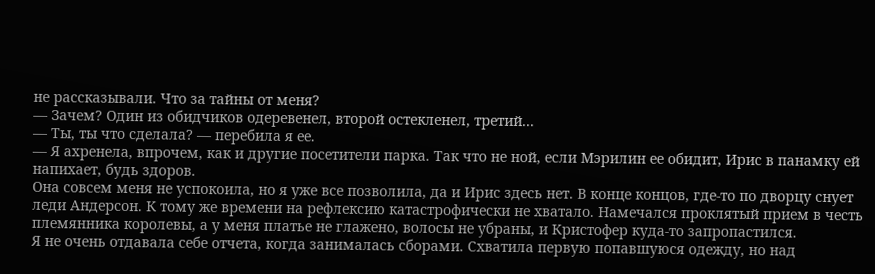не рассказывали. Что за тайны от меня?
— Зачем? Один из обидчиков одеревенел, второй остекленел, третий...
— Ты, ты что сделала? — перебила я ее.
— Я ахренела, впрочем, как и другие посетители парка. Так что не ной, если Мэрилин ее обидит, Ирис в панамку ей напихает, будь здоров.
Она совсем меня не успокоила, но я уже все позволила, да и Ирис здесь нет. В конце концов, где-то по дворцу снует леди Андерсон. К тому же времени на рефлексию катастрофически не хватало. Намечался проклятый прием в честь племянника королевы, а у меня платье не глажено, волосы не убраны, и Кристофер куда-то запропастился.
Я не очень отдавала себе отчета, когда занималась сборами. Схватила первую попавшуюся одежду, но над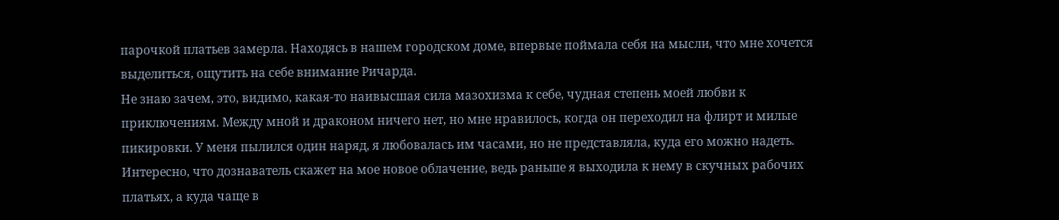парочкой платьев замерла. Находясь в нашем городском доме, впервые поймала себя на мысли, что мне хочется выделиться, ощутить на себе внимание Ричарда.
Не знаю зачем, это, видимо, какая-то наивысшая сила мазохизма к себе, чудная степень моей любви к приключениям. Между мной и драконом ничего нет, но мне нравилось, когда он переходил на флирт и милые пикировки. У меня пылился один наряд, я любовалась им часами, но не представляла, куда его можно надеть. Интересно, что дознаватель скажет на мое новое облачение, ведь раньше я выходила к нему в скучных рабочих платьях, а куда чаще в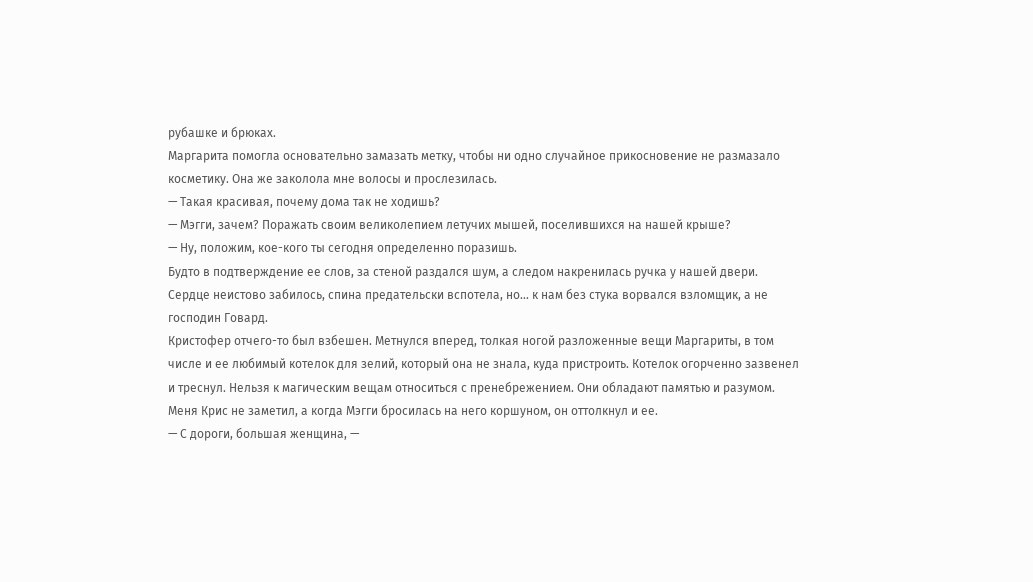рубашке и брюках.
Маргарита помогла основательно замазать метку, чтобы ни одно случайное прикосновение не размазало косметику. Она же заколола мне волосы и прослезилась.
— Такая красивая, почему дома так не ходишь?
— Мэгги, зачем? Поражать своим великолепием летучих мышей, поселившихся на нашей крыше?
— Ну, положим, кое-кого ты сегодня определенно поразишь.
Будто в подтверждение ее слов, за стеной раздался шум, а следом накренилась ручка у нашей двери.
Сердце неистово забилось, спина предательски вспотела, но... к нам без стука ворвался взломщик, а не господин Говард.
Кристофер отчего-то был взбешен. Метнулся вперед, толкая ногой разложенные вещи Маргариты, в том числе и ее любимый котелок для зелий, который она не знала, куда пристроить. Котелок огорченно зазвенел и треснул. Нельзя к магическим вещам относиться с пренебрежением. Они обладают памятью и разумом.
Меня Крис не заметил, а когда Мэгги бросилась на него коршуном, он оттолкнул и ее.
— С дороги, большая женщина, —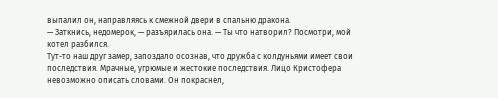выпалил он, направляясь к смежной двери в спальню дракона.
— Заткнись, недомерок, — разъярилась она. — Ты что натворил? Посмотри, мой котел разбился.
Тут-то наш друг замер, запоздало осознав, что дружба с колдуньями имеет свои последствия. Мрачные, угрюмые и жестокие последствия. Лицо Кристофера невозможно описать словами. Он покраснел,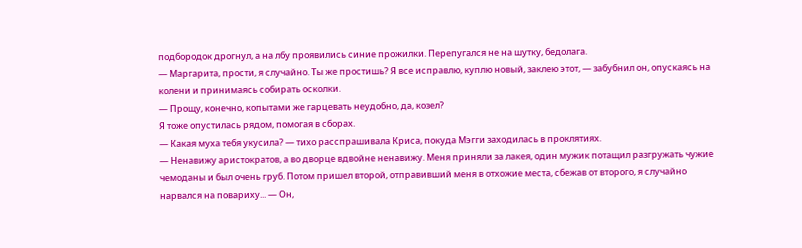подбородок дрогнул, а на лбу проявились синие прожилки. Перепугался не на шутку, бедолага.
— Маргарита, прости, я случайно. Ты же простишь? Я все исправлю, куплю новый, заклею этот, — забубнил он, опускаясь на колени и принимаясь собирать осколки.
— Прощу, конечно, копытами же гарцевать неудобно, да, козел?
Я тоже опустилась рядом, помогая в сборах.
— Какая муха тебя укусила? — тихо расспрашивала Криса, покуда Мэгги заходилась в проклятиях.
— Ненавижу аристократов, а во дворце вдвойне ненавижу. Меня приняли за лакея, один мужик потащил разгружать чужие чемоданы и был очень груб. Потом пришел второй, отправивший меня в отхожие места, сбежав от второго, я случайно нарвался на повариху... — Он,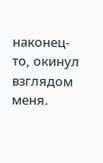наконец-то, окинул взглядом меня.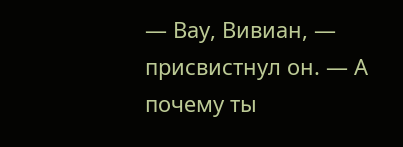— Вау, Вивиан, — присвистнул он. — А почему ты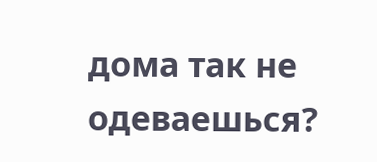дома так не одеваешься?